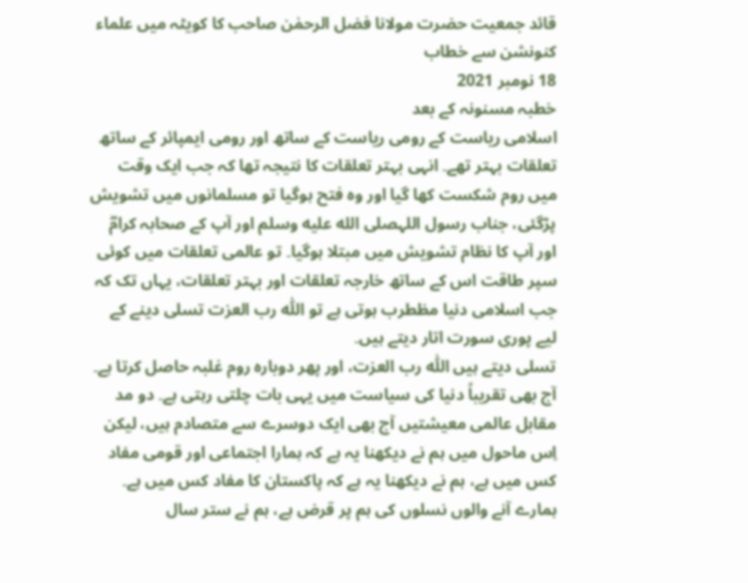قائد جمعیت حضرت مولانا فضل الرحمٰن صاحب کا کویٹہ میں علماء کنونشن سے خطاب
18 نومبر 2021
خطبہ مسنونہ کے بعد
اسلامی ریاست کے رومی ریاست کے ساتھ اور رومی ایمپائر کے ساتھ تعلقات بہتر تھے۔ انہی بہتر تعلقات کا نتیجہ تھا کہ جب ایک وقت میں روم شکست کھا گیا اور وہ فتح ہوگیا تو مسلمانوں میں تشویش پڑگئی، جناب رسول اللہصلى الله عليه وسلم اور آپ کے صحابہ کرامؓ اور آپ کا نظام تشویش میں مبتلا ہوگیا۔ تو عالمی تعلقات میں کوئی سپر طاقت اس کے ساتھ خارجہ تعلقات اور بہتر تعلقات، یہاں تک کہ جب اسلامی دنیا مظطرب ہوتی ہے تو اللّٰہ رب العزت تسلی دینے کے لیے پوری سورت اتار دیتے ہیں۔
تسلی دیتے ہیں اللّٰہ رب العزت، اور پھر دوبارہ روم غلبہ حاصل کرتا ہے۔
آج بھی تقریباً دنیا کی سیاست میں یہی بات چلتی رہتی ہے۔ دو مد مقابل عالمی معیشتیں آج بھی ایک دوسرے سے متصادم ہیں، لیکن اِس ماحول میں ہم نے دیکھنا یہ ہے کہ ہمارا اجتماعی اور قومی مفاد کس میں ہے، ہم نے دیکھنا یہ ہے کہ پاکستان کا مفاد کس میں ہے۔ ہمارے آنے والوں نسلوں کی ہم پر قرض ہے، ہم نے ستر سال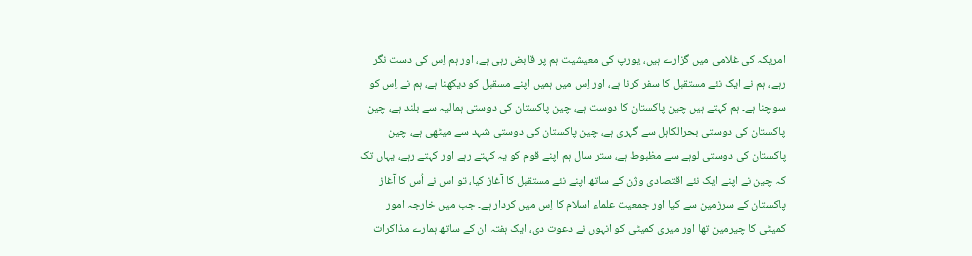امریکہ کی غلامی میں گزارے ہیں، یورپ کی معیشیت ہم پر قابض رہی ہے، اور ہم اِس کی دست نگر رہے، ہم نے ایک نئے مستقبل کا سفر کرنا ہے، اور اِس میں ہمیں اپنے مسقبل کو دیکھنا ہے، ہم نے اِس کو سوچنا ہے۔ ہم کہتے ہیں چین پاکستان کا دوست ہے، چین پاکستان کی دوستی ہمالیہ سے بلند ہے، چین پاکستان کی دوستی بحرالکاہل سے گہری ہے، چین پاکستان کی دوستی شہد سے میٹھی ہے، چین پاکستان کی دوستی لوہے سے مظبوط ہے، ستر سال ہم اپنے قوم کو یہ کہتے رہے اور کہتے رہے، یہاں تک کہ چین نے اپنے ایک نئے اقتصادی وژن کے ساتھ اپنے نئے مستقبل کا آغاز کیا، تو اس نے اُس کا آغاز پاکستان کے سرزمین سے کیا اور جمعیت علماء اسلام کا اِس میں کردار ہے۔ جب میں خارجہ امور کمیٹی کا چیرمین تھا اور میری کمیٹی کو انہوں نے دعوت دی، ایک ہفتہ ان کے ساتھ ہمارے مذاکرات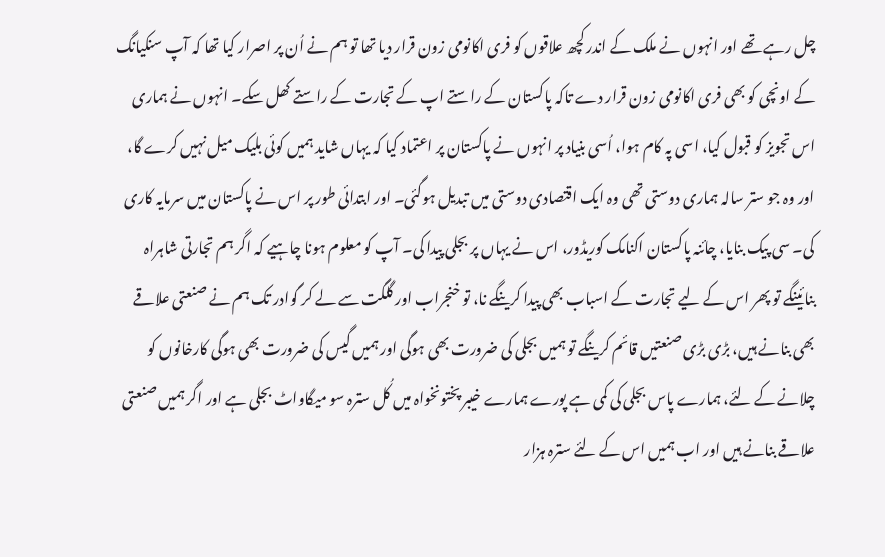چل رہے تھے اور انہوں نے ملک کے اندر کچھ علاقوں کو فری اکانومی زون قرار دیا تھا تو ہم نے اُن پر اصرار کیا تھا کہ آپ سنکیانگ کے اونچی کو بھی فری اکانومی زون قرار دے تاکہ پاکستان کے راستے اپ کے تجارت کے راستے کھل سکے۔ انہوں نے ہماری اس تجویز کو قبول کیا، اسی پہ کام ہوا، اُسی بنیاد پر انہوں نے پاکستان پر اعتماد کیا کہ یہاں شاید ہمیں کوئی بلیک میل نہیں کرے گا، اور وہ جو ستر سالہ ہماری دوستی تھی وہ ایک اقتصادی دوستی میں تبدیل ہوگئی۔ اور ابتدائی طور پر اس نے پاکستان میں سرمایہ کاری کی۔ سی پیک بنایا، چائنہ پاکستان اکنامک کوریڈور، اس نے یہاں پر بجلی پیدا کی۔ آپ کو معلوم ہونا چاہیے کہ اگر ہم تجارتی شاہراہ بنائینگے تو پھر اس کے لیے تجارت کے اسباب بھی پیدا کرینگے نا، تو خنجراب اور گلگت سے لے کر گوادر تک ہم نے صنعتی علاقے بھی بنانے ہیں، بڑی بڑی صنعتیں قائم کرینگے تو ہمیں بجلی کی ضرورت بھی ہوگی اور ہمیں گیس کی ضرورت بھی ہوگی کارخانوں کو چلانے کے لئے، ہمارے پاس بجلی کی کمی ہے پورے ہمارے خیبر پختونخواہ میں کُل سترہ سو میگاواٹ بجلی ہے اور اگر ہمیں صنعتی علاقے بنانے ہیں اور اب ہمیں اس کے لئے سترہ ہزار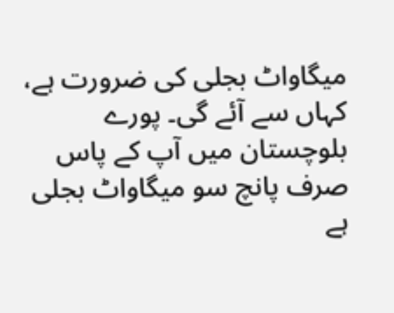میگاواٹ بجلی کی ضرورت ہے، کہاں سے آئے گی۔ پورے بلوچستان میں آپ کے پاس صرف پانچ سو میگاواٹ بجلی ہے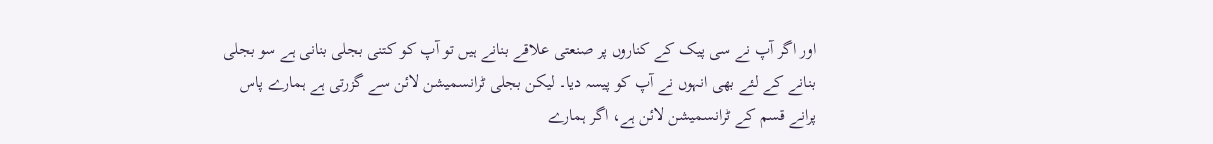اور اگر آپ نے سی پیک کے کناروں پر صنعتی علاقے بنانے ہیں تو آپ کو کتنی بجلی بنانی ہے سو بجلی بنانے کے لئے بھی انہوں نے آپ کو پیسہ دیا۔ لیکن بجلی ٹرانسمیشن لائن سے گزرتی ہے ہمارے پاس پرانے قسم کے ٹرانسمیشن لائن ہے، اگر ہمارے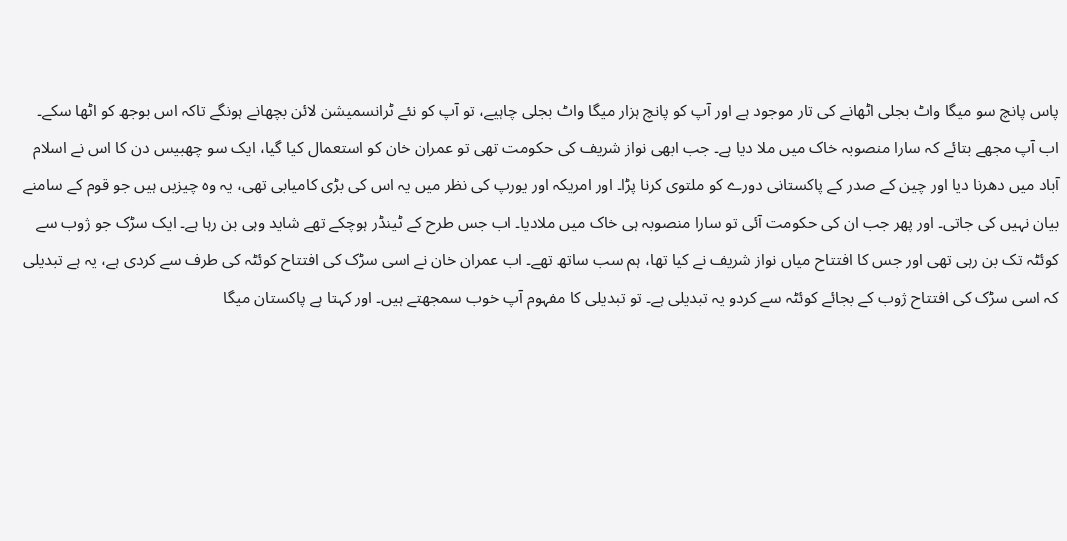پاس پانچ سو میگا واٹ بجلی اٹھانے کی تار موجود ہے اور آپ کو پانچ ہزار میگا واٹ بجلی چاہیے، تو آپ کو نئے ٹرانسمیشن لائن بچھانے ہونگے تاکہ اس بوجھ کو اٹھا سکے۔ اب آپ مجھے بتائے کہ سارا منصوبہ خاک میں ملا دیا ہے۔ جب ابھی نواز شریف کی حکومت تھی تو عمران خان کو استعمال کیا گیا، ایک سو چھبیس دن کا اس نے اسلام آباد میں دھرنا دیا اور چین کے صدر کے پاکستانی دورے کو ملتوی کرنا پڑا۔ اور امریکہ اور یورپ کی نظر میں یہ اس کی بڑی کامیابی تھی، یہ وہ چیزیں ہیں جو قوم کے سامنے بیان نہیں کی جاتی۔ اور پھر جب ان کی حکومت آئی تو سارا منصوبہ ہی خاک میں ملادیا۔ اب جس طرح کے ٹینڈر ہوچکے تھے شاید وہی بن رہا ہے۔ ایک سڑک جو ژوب سے کوئٹہ تک بن رہی تھی اور جس کا افتتاح میاں نواز شریف نے کیا تھا، ہم سب ساتھ تھے۔ اب عمران خان نے اسی سڑک کی افتتاح کوئٹہ کی طرف سے کردی ہے، یہ ہے تبدیلی کہ اسی سڑک کی افتتاح ژوب کے بجائے کوئٹہ سے کردو یہ تبدیلی ہے۔ تو تبدیلی کا مفہوم آپ خوب سمجھتے ہیں۔ اور کہتا ہے پاکستان میگا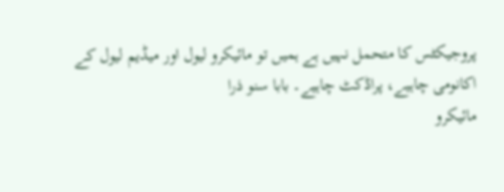پروجیکٹس کا متحمل نہیں ہے ہمیں تو مائیکرو لیول اور میڈیم لیول کے اکانومی چاہیے، پراڈکٹ چاہیے۔ بابا سنو ذرا
مائیکرو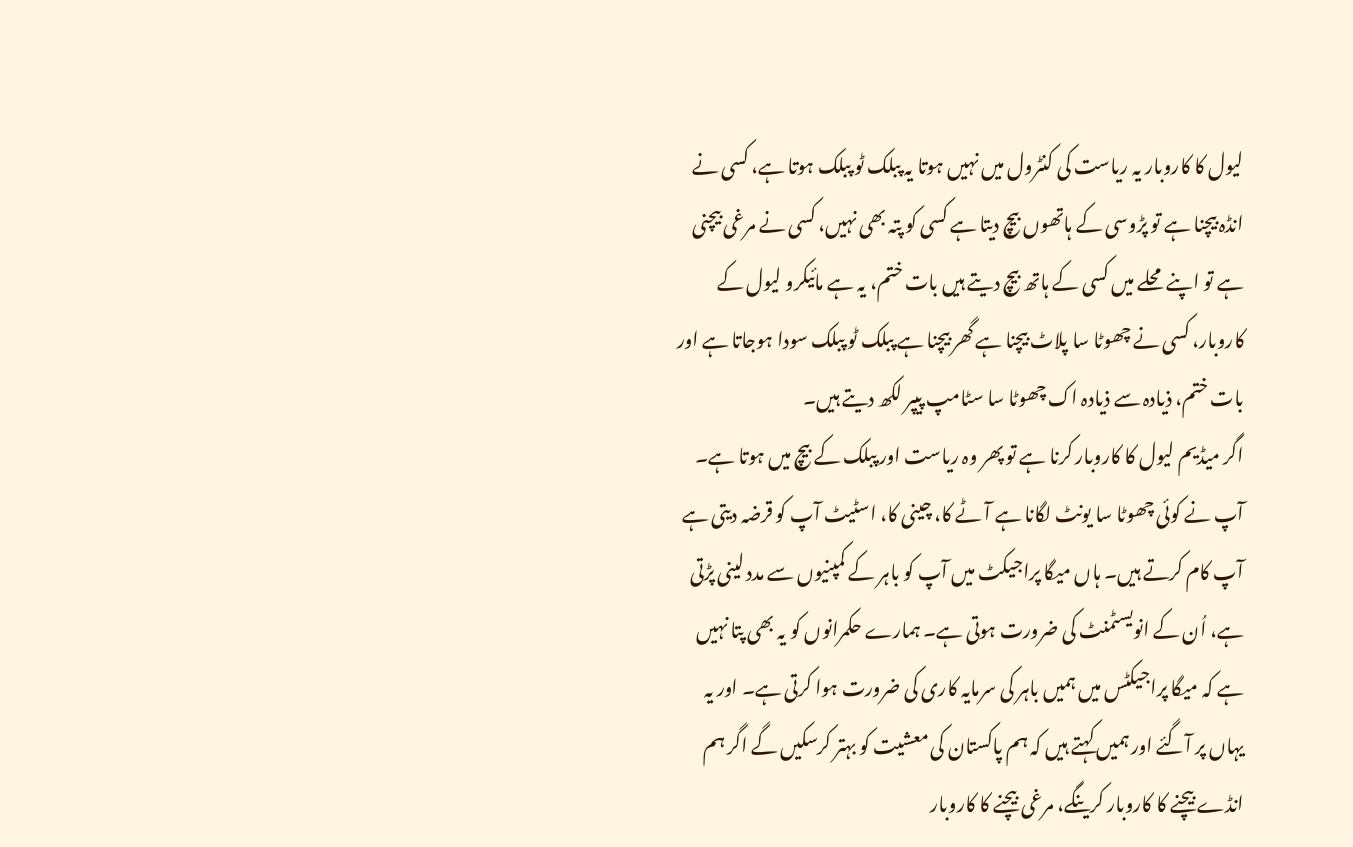لیول کا کاروبار یہ ریاست کی کنٹرول میں نہیں ہوتا یہ پبلک ٹو پبلک ہوتا ہے، کسی نے انڈہ بیچنا ہے تو پڑوسی کے ہاتھوں بیچ دیتا ہے کسی کو پتہ بھی نہیں، کسی نے مرغی بیچنی ہے تو اپنے محلے میں کسی کے ہاتھ بیچ دیتے ہیں بات ختم، یہ ہے مائیکرو لیول کے کاروبار، کسی نے چھوٹا سا پلاٹ بیچنا ہے گھر بیچنا ہے پبلک ٹو پبلک سودا ہوجاتا ہے اور بات ختم، ذیادہ سے ذیادہ اک چھوٹا سا سٹامپ پیپر لکھ دیتے ہیں۔
اگر میڈیم لیول کا کاروبار کرنا ہے تو پھر وہ ریاست اور پبلک کے بیچ میں ہوتا ہے۔ آپ نے کوئی چھوٹا سا یونٹ لگانا ہے آٹے کا، چینی کا، اسٹیٹ آپ کو قرضہ دیتی ہے آپ کام کرتے ہیں۔ ہاں میگا پراجیکٹ میں آپ کو باہر کے کمپنیوں سے مدد لینی پڑتی ہے، اُن کے انویسٹمنٹ کی ضرورت ہوتی ہے۔ ہمارے حکمرانوں کو یہ بھی پتا نہیں ہے کہ میگا پراجیکٹس میں ہمیں باہر کی سرمایہ کاری کی ضرورت ہوا کرتی ہے۔ اور یہ یہاں پر آگئے اور ہمیں کہتے ہیں کہ ہم پاکستان کی معشیت کو بہتر کرسکیں گے اگر ہم انڈے بیچنے کا کاروبار کرینگے، مرغی بیچنے کا کاروبار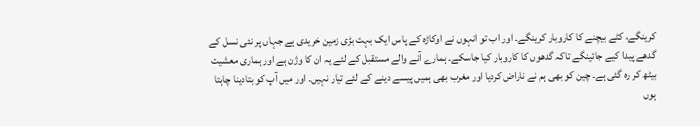کرینگے، کٹے بیچنے کا کاروبار کرینگے۔ اور اب تو انہوں نے اوکاڑہ کے پاس ایک بہت بڑی زمین خریدی ہے جہاں پر نئی نسل کے گدھے پیدا کیے جائینگے تاکہ گدھوں کا کاروبار کیا جاسکے۔ ہمارے آنے والے مستقبل کے لئے یہ ان کا وژن ہے اور ہماری معشیت بیٹھ کر رہ گئی ہے۔ چین کو بھی ہم نے ناراض کردیا اور مغرب بھی ہمیں پیسے دینے کے لئے تیار نہیں۔ اور میں آپ کو بتادینا چاہتا ہوں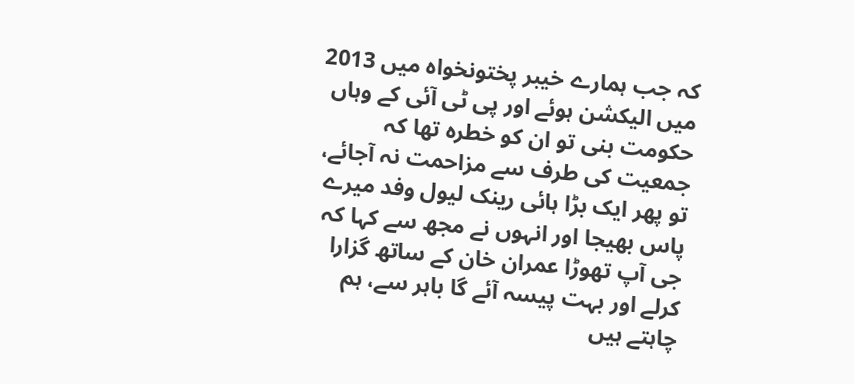کہ جب ہمارے خیبر پختونخواہ میں 2013 میں الیکشن ہوئے اور پی ٹی آئی کے وہاں حکومت بنی تو ان کو خطرہ تھا کہ جمعیت کی طرف سے مزاحمت نہ آجائے، تو پھر ایک بڑا ہائی رینک لیول وفد میرے پاس بھیجا اور انہوں نے مجھ سے کہا کہ جی آپ تھوڑا عمران خان کے ساتھ گزارا کرلے اور بہت پیسہ آئے گا باہر سے، ہم چاہتے ہیں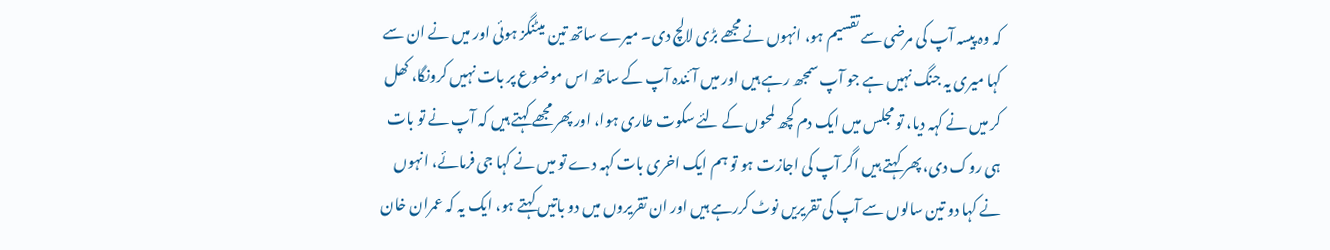کہ وہ پیسہ آپ کی مرضی سے تقسیم ہو، انہوں نے مجھے بڑی لالچ دی۔ میرے ساتھ تین میٹنگز ہوئی اور میں نے ان سے کہا میری یہ جنگ نہیں ہے جو آپ سمجھ رہے ہیں اور میں آئندہ آپ کے ساتھ اس موضوع پر بات نہیں کرونگا، کھل کر میں نے کہہ دیا، تو مجلس میں ایک دم کچھ لمحوں کے لئے سکوت طاری ہوا، اور پھر مجھے کہتے ہیں کہ آپ نے تو بات ہی روک دی، پھر کہتے ہیں اگر آپ کی اجازت ہو تو ہم ایک اخری بات کہہ دے تو میں نے کہا جی فرمائے، انہوں نے کہا دو تین سالوں سے آپ کی تقریریں نوٹ کررہے ہیں اور ان تقریروں میں دو باتیں کہتے ہو، ایک یہ کہ عمران خان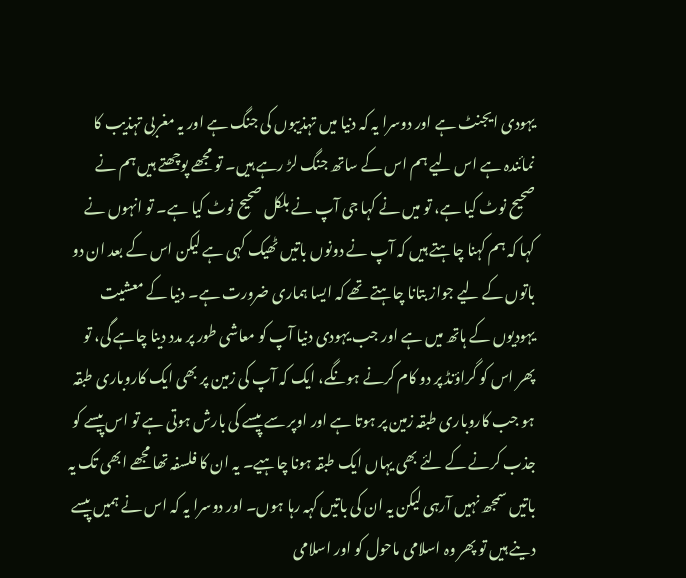یہودی ایجنٹ ہے اور دوسرا یہ کہ دنیا میں تہذیبوں کی جنگ ہے اور یہ مغربی تہذیب کا نمائندہ ہے اس لیے ہم اس کے ساتھ جنگ لڑ رہے ہیں۔ تو مجھے پوچھتے ہیں ہم نے صحیح نوٹ کیا ہے، تو میں نے کہا جی آپ نے بلکل صحیح نوٹ کیا ہے۔ تو انہوں نے کہا کہ ہم کہنا چاہتے ہیں کہ آپ نے دونوں باتیں ٹھیک کہی ہے لیکن اس کے بعد ان دو باتوں کے لیے جواز بتانا چاہتے تھے کہ ایسا ہماری ضرورت ہے۔ دنیا کے معشیت یہودیوں کے ہاتھ میں ہے اور جب یہودی دنیا آپ کو معاشی طور پر مدد دینا چاہے گی، تو پھر اس کو گراؤنڈ پر دو کام کرنے ہونگے، ایک کہ آپ کی زمین پر بھی ایک کاروباری طبقہ ہو جب کاروباری طبقہ زمین پر ہوتا ہے اور اوپر سے پیسے کی بارش ہوتی ہے تو اس پیسے کو جذب کرنے کے لئے بھی یہاں ایک طبقہ ہونا چاہیے۔ یہ ان کا فلسفہ تھا مجھے ابھی تک یہ باتیں سمجھ نہیں آرہی لیکن یہ ان کی باتیں کہہ رہا ہوں۔ اور دوسرا یہ کہ اس نے ہمیں پیسے دینے ہیں تو پھر وہ اسلامی ماحول کو اور اسلامی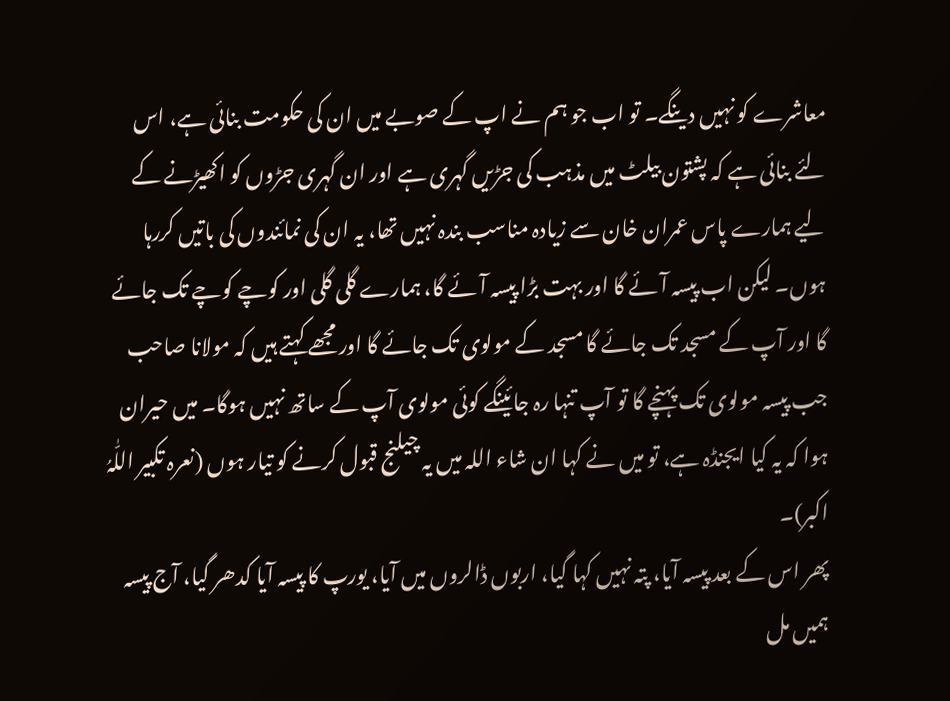معاشرے کو نہیں دینگے۔ تو اب جو ہم نے اپ کے صوبے میں ان کی حکومت بنائی ہے، اس لئے بنائی ہے کہ پشتون بیلٹ میں مذہب کی جڑیں گہری ہے اور ان گہری جڑوں کو اکھیڑنے کے لیے ہمارے پاس عمران خان سے زیادہ مناسب بندہ نہیں تھا، یہ ان کی نمائندوں کی باتیں کررہا ہوں۔ لیکن اب پیسہ آئے گا اور بہت بڑا پیسہ آئے گا، ہمارے گلی گلی اور کوچے کوچے تک جائے گا اور آپ کے مسجد تک جائے گا مسجد کے مولوی تک جائے گا اور مجھے کہتے ہیں کہ مولانا صاحب جب پیسہ مولوی تک پہنچے گا تو آپ تنہا رہ جائینگے کوئی مولوی آپ کے ساتھ نہیں ہوگا۔ میں حیران ہوا کہ یہ کیا ایجنڈہ ہے، تو میں نے کہا ان شاء اللہ میں یہ چیلنج قبول کرنے کو تیار ہوں (نعرہ تکبیر اللّٰہُ اکبر)۔
پھر اس کے بعد پیسہ آیا، پتہ نہیں کہا گیا، اربوں ڈالروں میں آیا، یورپ کا پیسہ آیا کدھر گیا، آج پیسہ ہمیں مل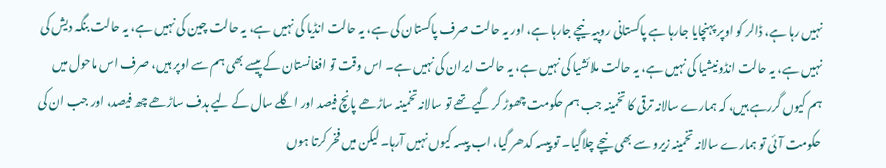نہیں رہا ہے، ڈالر کو اوپر پہنچایا جارہا ہے پاکستانی روپیہ نیچے جارہا ہے، اور یہ حالت صرف پاکستان کی ہے، یہ حالت انڈیا کی نہیں ہے، یہ حالت چین کی نہیں ہے، یہ حالت بنگہ دیش کی نہیں ہے، یہ حالت انڈونیشیا کی نہیں ہے، یہ حالت ملائشیا کی نہیں ہے، یہ حالت ایران کی نہیں ہے۔ اس وقت تو افغانستان کے پیسے بھی ہم سے اوپر ہیں، صرف اس ماحول میں ہم کیوں گررہے ہیں، کہ ہمارے سالانہ ترقی کا تخمینہ جب ہم حکومت چھوڑ کر گیے تھے تو سالانہ تخمینہ ساڑھے پانچ فیصد اور اگلے سال کے لیے ہدف ساڑھے چھ فیصد، اور جب ان کی حکومت آئی تو ہمارے سالانہ تخمینہ زیرو سے بھی نیچے چلاگیا۔ تو پیسہ کدھر گیا، اب پیسہ کیوں نہیں آرہا۔ لیکن میں فخر کرتا ہوں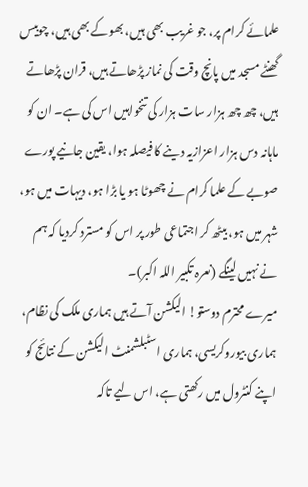علمائے کرام پر، جو غریب بھی ہیں، بھوکے بھی ہیں، چوبیس گھنٹے مسجد میں پانچ وقت کی نماز پڑھاتے ہیں، قران پڑھاتے ہیں، چھ چھ ہزار سات ہزار کی تنخواہیں اس کی ہے۔ ان کو ماہانہ دس ہزار اعزازیہ دینے کا فیصلہ ہوا، یقین جانیے پورے صوبے کے علما کرام نے چھوٹا ہو یا بڑا ہو، دیہات میں ہو، شہر میں ہو، بیٹھ کر اجتماعی طور پر اس کو مسترد کردیا کہ ہم نے نہیں لینگے (نعرہ تکبیر اللہ اکبر)۔
میرے محترم دوستو! الیکشن آتے ہیں ہماری ملک کی نظام، ہماری بیوروکریسی، ہماری اسٹبلشمنٹ الیکشن کے نتائج کو اپنے کنٹرول میں رکھتی ہے، اس لیے تاکہ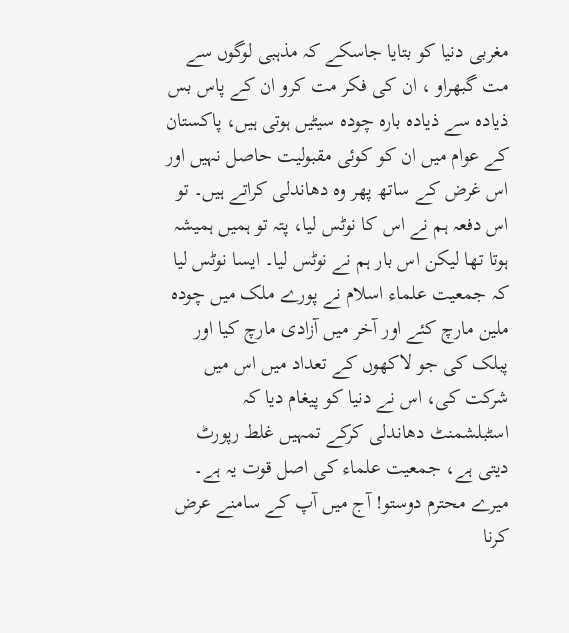مغربی دنیا کو بتایا جاسکے کہ مذہبی لوگوں سے مت گبھراو ، ان کی فکر مت کرو ان کے پاس بس ذیادہ سے ذیادہ بارہ چودہ سیٹیں ہوتی ہیں، پاکستان کے عوام میں ان کو کوئی مقبولیت حاصل نہیں اور اس غرض کے ساتھ پھر وہ دھاندلی کراتے ہیں۔ تو اس دفعہ ہم نے اس کا نوٹس لیا، پتہ تو ہمیں ہمیشہ ہوتا تھا لیکن اس بار ہم نے نوٹس لیا۔ ایسا نوٹس لیا کہ جمعیت علماء اسلام نے پورے ملک میں چودہ ملین مارچ کئے اور آخر میں آزادی مارچ کیا اور پبلک کی جو لاکھوں کے تعداد میں اس میں شرکت کی، اس نے دنیا کو پیغام دیا کہ اسٹبلشمنٹ دھاندلی کرکے تمہیں غلط رپورٹ دیتی ہے، جمعیت علماء کی اصل قوت یہ ہے۔
میرے محترم دوستو! آج میں آپ کے سامنے عرض کرنا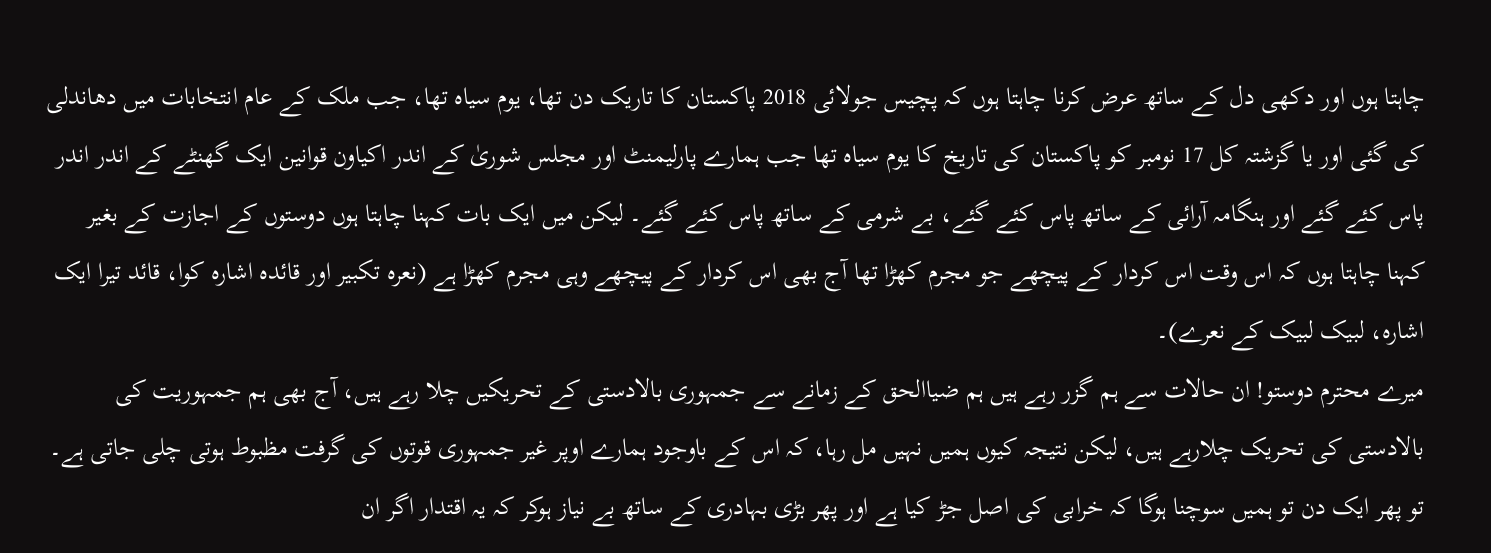چاہتا ہوں اور دکھی دل کے ساتھ عرض کرنا چاہتا ہوں کہ پچیس جولائی 2018 پاکستان کا تاریک دن تھا، یوم سیاہ تھا، جب ملک کے عام انتخابات میں دھاندلی کی گئی اور یا گزشتہ کل 17 نومبر کو پاکستان کی تاریخ کا یوم سیاہ تھا جب ہمارے پارلیمنٹ اور مجلس شوریٰ کے اندر اکیاون قوانین ایک گھنٹے کے اندر اندر پاس کئے گئے اور ہنگامہ آرائی کے ساتھ پاس کئے گئے، بے شرمی کے ساتھ پاس کئے گئے۔ لیکن میں ایک بات کہنا چاہتا ہوں دوستوں کے اجازت کے بغیر کہنا چاہتا ہوں کہ اس وقت اس کردار کے پیچھے جو مجرم کھڑا تھا آج بھی اس کردار کے پیچھے وہی مجرم کھڑا ہے (نعرہ تکبیر اور قائدہ اشارہ کوا، قائد تیرا ایک اشارہ، لبیک لبیک کے نعرے)۔
میرے محترم دوستو! ان حالات سے ہم گزر رہے ہیں ہم ضیاالحق کے زمانے سے جمہوری بالادستی کے تحریکیں چلا رہے ہیں، آج بھی ہم جمہوریت کی بالادستی کی تحریک چلارہے ہیں، لیکن نتیجہ کیوں ہمیں نہیں مل رہا، کہ اس کے باوجود ہمارے اوپر غیر جمہوری قوتوں کی گرفت مظبوط ہوتی چلی جاتی ہے۔ تو پھر ایک دن تو ہمیں سوچنا ہوگا کہ خرابی کی اصل جڑ کیا ہے اور پھر بڑی بہادری کے ساتھ بے نیاز ہوکر کہ یہ اقتدار اگر ان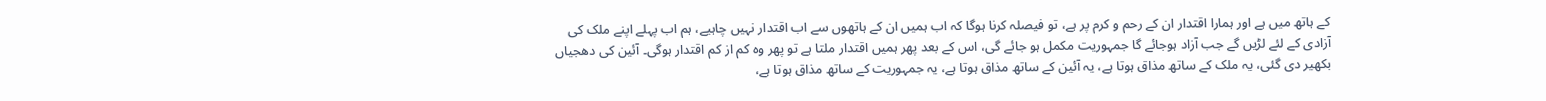کے ہاتھ میں ہے اور ہمارا اقتدار ان کے رحم و کرم پر ہے، تو فیصلہ کرنا ہوگا کہ اب ہمیں ان کے ہاتھوں سے اب اقتدار نہیں چاہیے، ہم اب پہلے اپنے ملک کی آزادی کے لئے لڑیں گے جب آزاد ہوجائے گا جمہوریت مکمل ہو جائے گی، اس کے بعد پھر ہمیں اقتدار ملتا ہے تو پھر وہ کم از کم اقتدار ہوگی۔ آئین کی دھجیاں بکھیر دی گئی، یہ ملک کے ساتھ مذاق ہوتا ہے، یہ آئین کے ساتھ مذاق ہوتا ہے، یہ جمہوریت کے ساتھ مذاق ہوتا ہے،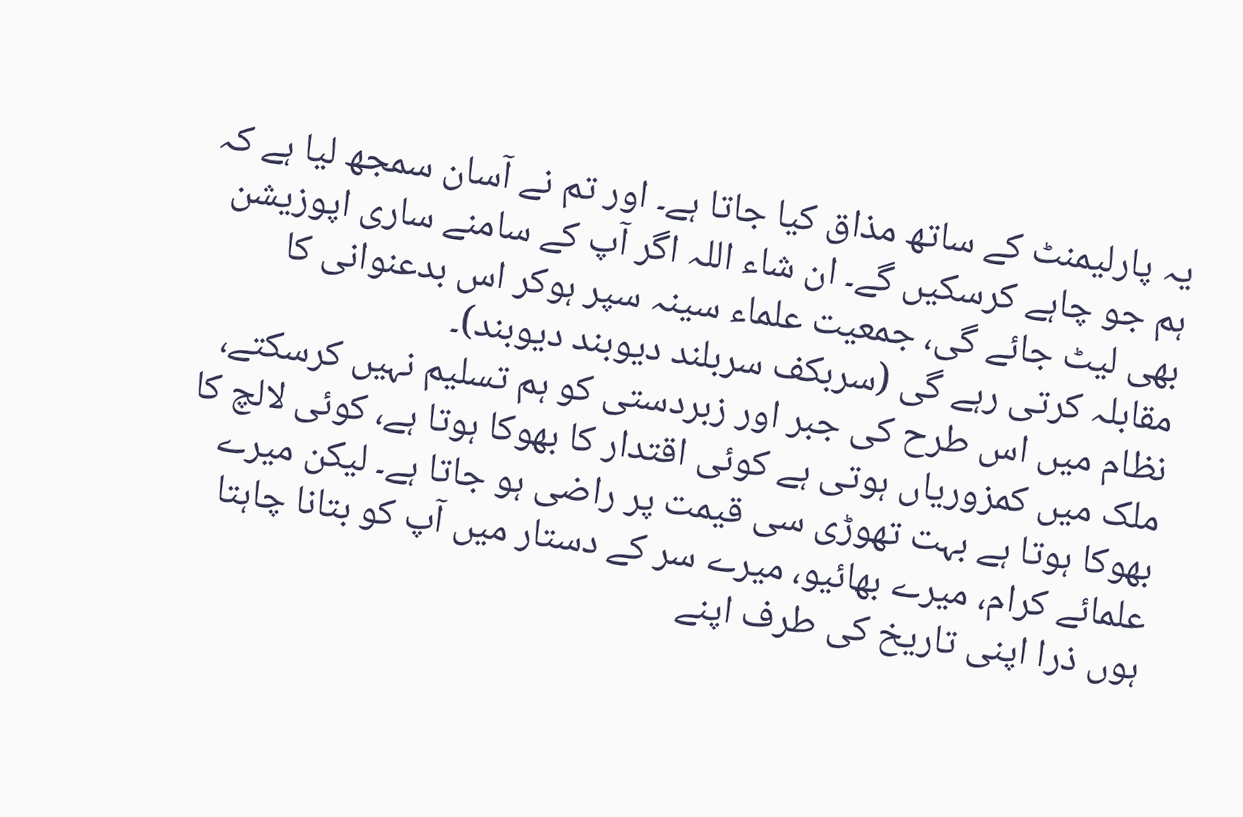یہ پارلیمنٹ کے ساتھ مذاق کیا جاتا ہے۔ اور تم نے آسان سمجھ لیا ہے کہ ہم جو چاہے کرسکیں گے۔ ان شاء اللہ اگر آپ کے سامنے ساری اپوزیشن بھی لیٹ جائے گی، جمعیت علماء سینہ سپر ہوکر اس بدعنوانی کا مقابلہ کرتی رہے گی (سربکف سربلند دیوبند دیوبند)۔
نظام میں اس طرح کی جبر اور زبردستی کو ہم تسلیم نہیں کرسکتے، ملک میں کمزوریاں ہوتی ہے کوئی اقتدار کا بھوکا ہوتا ہے، کوئی لالچ کا بھوکا ہوتا ہے بہت تھوڑی سی قیمت پر راضی ہو جاتا ہے۔ لیکن میرے علمائے کرام، میرے بھائیو، میرے سر کے دستار میں آپ کو بتانا چاہتا ہوں ذرا اپنی تاریخ کی طرف اپنے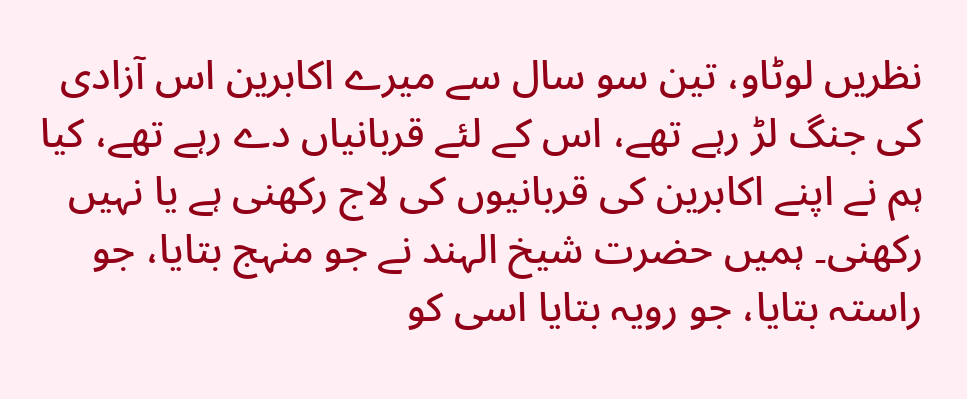نظریں لوٹاو، تین سو سال سے میرے اکابرین اس آزادی کی جنگ لڑ رہے تھے، اس کے لئے قربانیاں دے رہے تھے، کیا ہم نے اپنے اکابرین کی قربانیوں کی لاج رکھنی ہے یا نہیں رکھنی۔ ہمیں حضرت شیخ الہند نے جو منہج بتایا، جو راستہ بتایا، جو رویہ بتایا اسی کو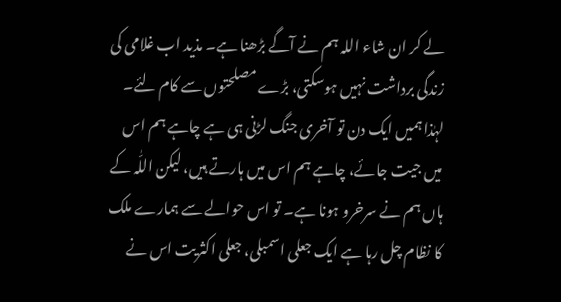لے کر ان شاء اللہ ہم نے آگے بڑھنا ہے۔ مذید اب غلامی کی زندگی برداشت نہیں ہوسکتی، بڑے مصلحتوں سے کام لئے۔ لہٰذا ہمیں ایک دن تو آخری جنگ لڑنی ہی ہے چاہے ہم اس میں جیت جائے، چاہے ہم اس میں ہارتے ہیں، لیکن اللّٰہ کے ہاں ہم نے سرخرو ہونا ہے۔ تو اس حوالے سے ہمارے ملک کا نظام چل رہا ہے ایک جعلی اسمبلی، جعلی اکثریت اس نے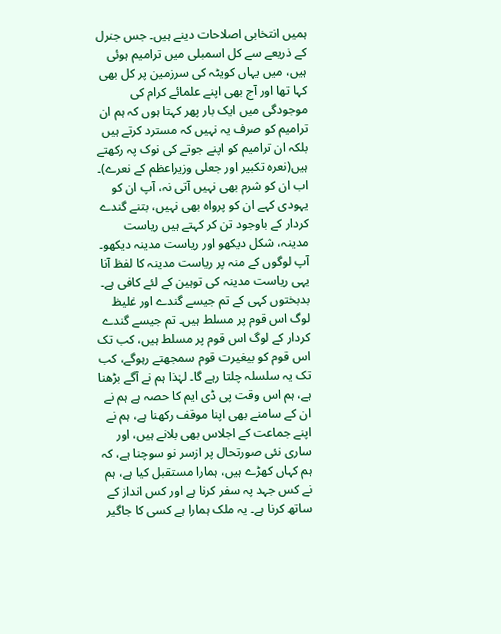ہمیں انتخابی اصلاحات دینے ہیں۔ جس جنرل کے ذریعے سے کل اسمبلی میں ترامیم ہوئی ہیں، میں یہاں کویٹہ کی سرزمین پر کل بھی کہا تھا اور آج بھی اپنے علمائے کرام کی موجودگی میں ایک بار پھر کہتا ہوں کہ ہم ان ترامیم کو صرف یہ نہیں کہ مسترد کرتے ہیں بلکہ ان ترامیم کو اپنے جوتے کی نوک پہ رکھتے ہیں(نعرہ تکبیر اور جعلی وزیراعظم کے نعرے)۔
اب ان کو شرم بھی نہیں آتی نہ، آپ ان کو یہودی کہے ان کو پرواہ بھی نہیں، بتنے گندے کردار کے باوجود تن کر کہتے ہیں ریاست مدینہ، شکل دیکھو اور ریاست مدینہ دیکھو۔ آپ لوگوں کے منہ پر ریاست مدینہ کا لفظ آنا یہی ریاست مدینہ کی توہین کے لئے کافی ہے۔ بدبختوں کہی کے تم جیسے گندے اور غلیظ لوگ اس قوم پر مسلط ہیں۔ تم جیسے گندے کردار کے لوگ اس قوم پر مسلط ہیں، کب تک اس قوم کو بیغیرت قوم سمجھتے رہوگے، کب تک یہ سلسلہ چلتا رہے گا۔ لہٰذا ہم نے آگے بڑھنا ہے، ہم اس وقت پی ڈی ایم کا حصہ ہے ہم نے ان کے سامنے بھی اپنا موقف رکھنا ہے، ہم نے اپنے جماعت کے اجلاس بھی بلانے ہیں، اور ساری نئی صورتحال پر ازسر نو سوچنا ہے، کہ ہم کہاں کھڑے ہیں، ہمارا مستقبل کیا ہے، ہم نے کس جہد پہ سفر کرنا ہے اور کس انداز کے ساتھ کرنا ہے۔ یہ ملک ہمارا ہے کسی کا جاگیر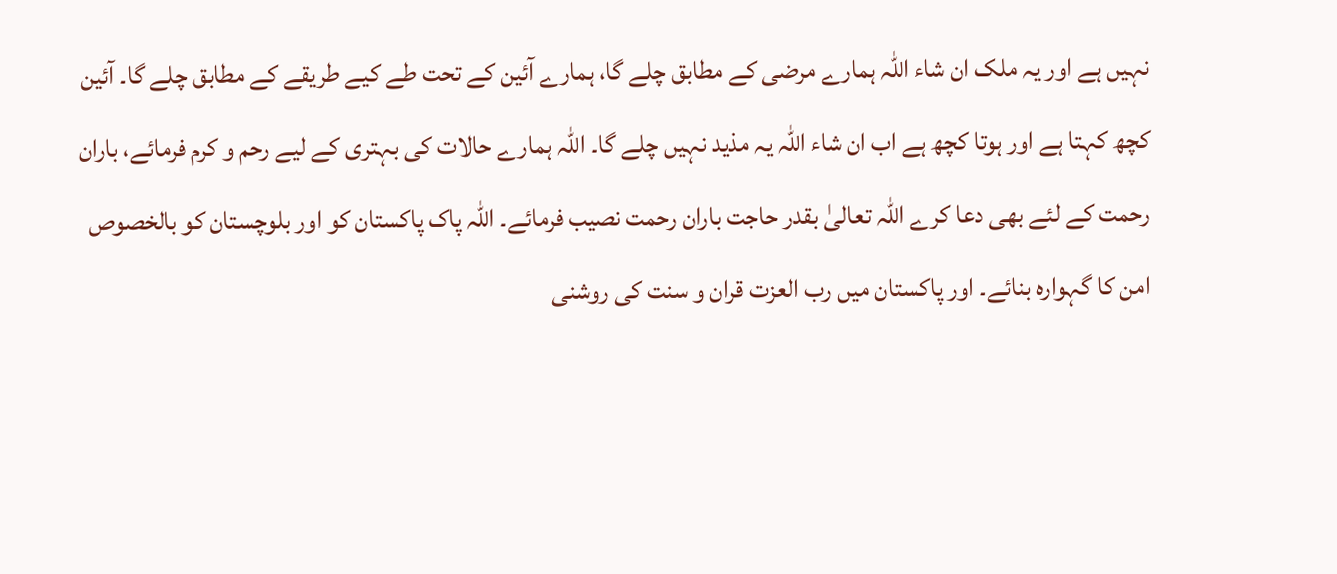نہیں ہے اور یہ ملک ان شاء اللہ ہمارے مرضی کے مطابق چلے گا، ہمارے آئین کے تحت طے کیے طریقے کے مطابق چلے گا۔ آئین کچھ کہتا ہے اور ہوتا کچھ ہے اب ان شاء اللہ یہ مذید نہیں چلے گا۔ اللہ ہمارے حالات کی بہتری کے لیے رحم و کرم فرمائے، باران رحمت کے لئے بھی دعا کرے اللہ تعالیٰ بقدر حاجت باران رحمت نصیب فرمائے۔ اللہ پاک پاکستان کو اور بلوچستان کو بالخصوص امن کا گہوارہ بنائے۔ اور پاکستان میں رب العزت قران و سنت کی روشنی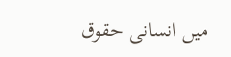میں انسانی حقوق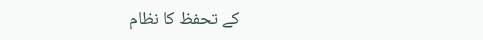کے تحفظ کا نظام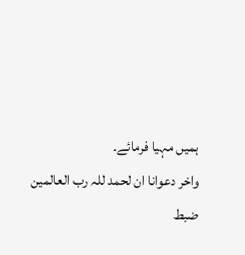ہمیں مہیا فرمائے۔
واخر دعوانا ان لحمد للہ رب العالمین
ضبط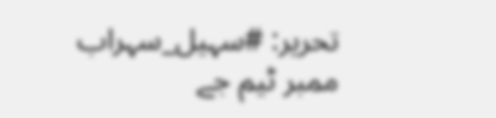تحریر: #سہیل_سہراب
ممبر ٹیم جے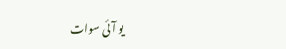یو آئی سوات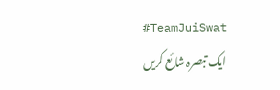#TeamJuiSwat
ایک تبصرہ شائع کریں